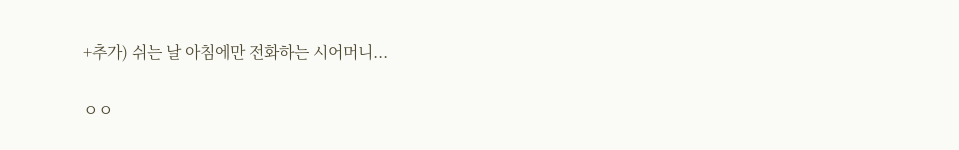+추가) 쉬는 날 아침에만 전화하는 시어머니...

ㅇㅇ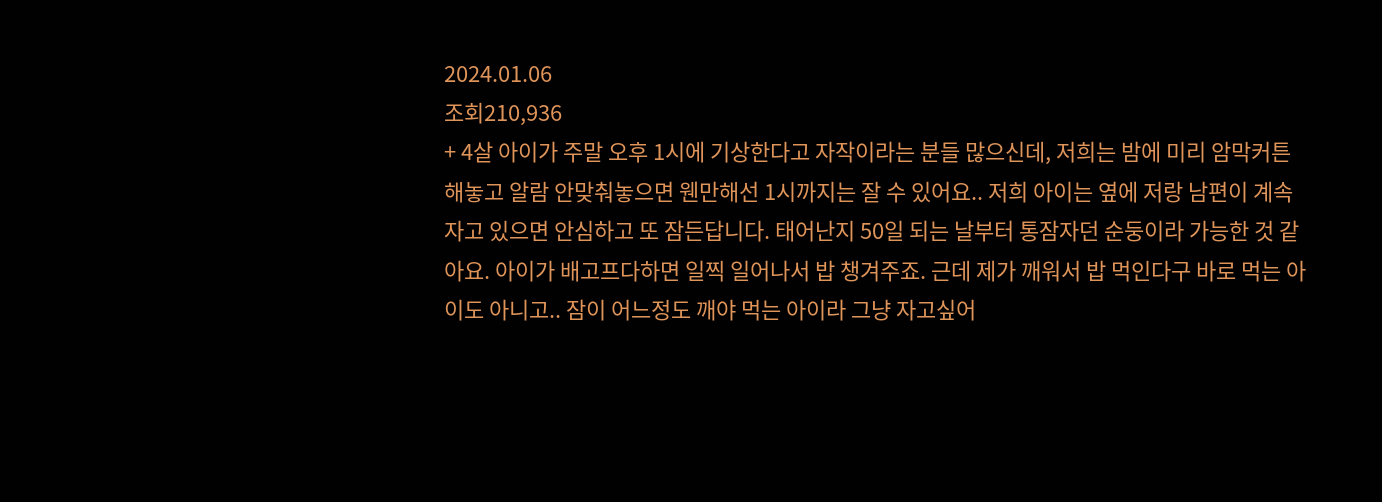2024.01.06
조회210,936
+ 4살 아이가 주말 오후 1시에 기상한다고 자작이라는 분들 많으신데, 저희는 밤에 미리 암막커튼 해놓고 알람 안맞춰놓으면 웬만해선 1시까지는 잘 수 있어요.. 저희 아이는 옆에 저랑 남편이 계속 자고 있으면 안심하고 또 잠든답니다. 태어난지 50일 되는 날부터 통잠자던 순둥이라 가능한 것 같아요. 아이가 배고프다하면 일찍 일어나서 밥 챙겨주죠. 근데 제가 깨워서 밥 먹인다구 바로 먹는 아이도 아니고.. 잠이 어느정도 깨야 먹는 아이라 그냥 자고싶어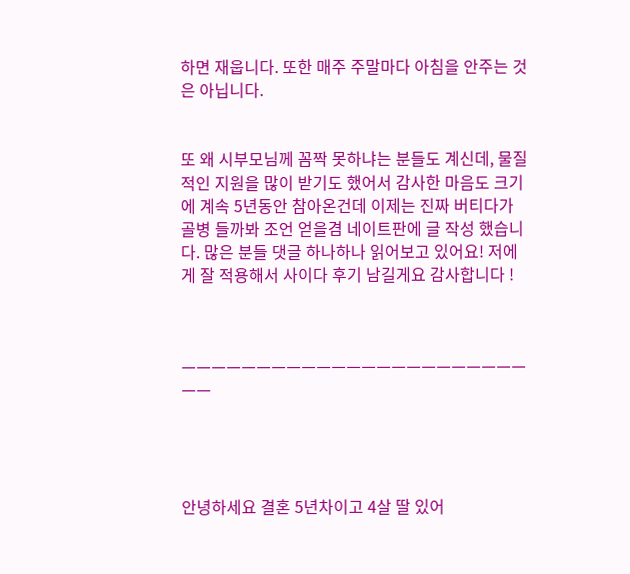하면 재웁니다. 또한 매주 주말마다 아침을 안주는 것은 아닙니다.


또 왜 시부모님께 꼼짝 못하냐는 분들도 계신데, 물질적인 지원을 많이 받기도 했어서 감사한 마음도 크기에 계속 5년동안 참아온건데 이제는 진짜 버티다가 골병 들까봐 조언 얻을겸 네이트판에 글 작성 했습니다. 많은 분들 댓글 하나하나 읽어보고 있어요! 저에게 잘 적용해서 사이다 후기 남길게요 감사합니다 !



ㅡㅡㅡㅡㅡㅡㅡㅡㅡㅡㅡㅡㅡㅡㅡㅡㅡㅡㅡㅡㅡㅡㅡㅡㅡ




안녕하세요 결혼 5년차이고 4살 딸 있어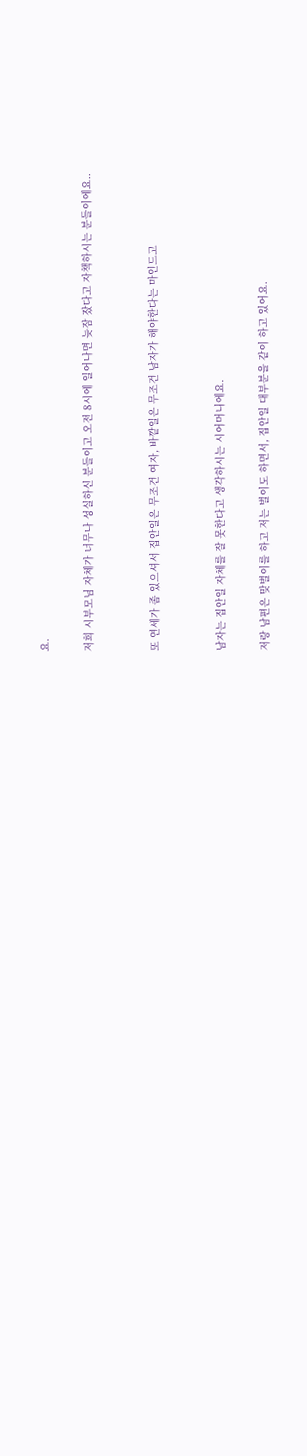요.

저희 시부모님 자체가 너무나 성실하신 분들이고 오전 8시에 일어나면 늦잠 잤다고 자책하시는 분들이에요..


또 연세가 좀 있으셔서 집안일은 무조건 여자, 바깥일은 무조건 남자가 해야한다는 마인드고


남자는 집안일 자체를 잘 못한다고 생각하시는 시어머니에요.

저랑 남편은 맞벌이를 하고 저는 벌이도 하면서, 집안일 대부분을 같이 하고 있어요.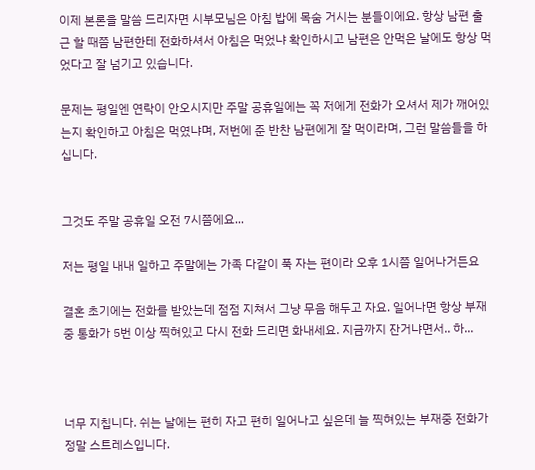이제 본론을 말씀 드리자면 시부모님은 아침 밥에 목숨 거시는 분들이에요. 항상 남편 출근 할 때쯤 남편한테 전화하셔서 아침은 먹었냐 확인하시고 남편은 안먹은 날에도 항상 먹었다고 잘 넘기고 있습니다.

문제는 평일엔 연락이 안오시지만 주말 공휴일에는 꼭 저에게 전화가 오셔서 제가 깨어있는지 확인하고 아침은 먹였냐며, 저번에 준 반찬 남편에게 잘 먹이라며, 그런 말씀들을 하십니다.


그것도 주말 공휴일 오전 7시쯤에요...

저는 평일 내내 일하고 주말에는 가족 다같이 푹 자는 편이라 오후 1시쯤 일어나거든요

결혼 초기에는 전화를 받았는데 점점 지쳐서 그냥 무음 해두고 자요. 일어나면 항상 부재중 통화가 5번 이상 찍혀있고 다시 전화 드리면 화내세요. 지금까지 잔거냐면서.. 하...



너무 지칩니다. 쉬는 날에는 편히 자고 편히 일어나고 싶은데 늘 찍혀있는 부재중 전화가 정말 스트레스입니다.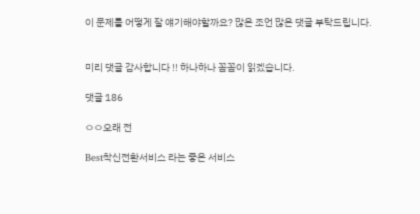이 문제를 어떻게 잘 얘기해야할까요? 많은 조언 많은 댓글 부탁드립니다.


미리 댓글 감사합니다 !! 하나하나 꼼꼼이 읽겠습니다.

댓글 186

ㅇㅇ오래 전

Best착신전환서비스 라는 좋은 서비스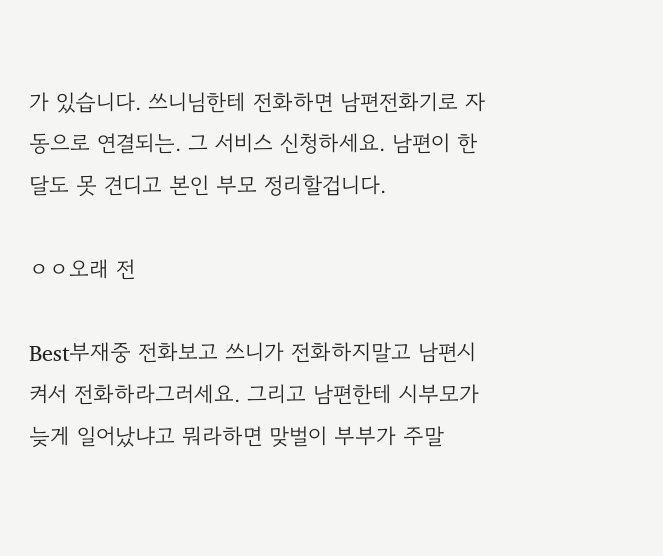가 있습니다. 쓰니님한테 전화하면 남편전화기로 자동으로 연결되는. 그 서비스 신청하세요. 남편이 한달도 못 견디고 본인 부모 정리할겁니다.

ㅇㅇ오래 전

Best부재중 전화보고 쓰니가 전화하지말고 남편시켜서 전화하라그러세요. 그리고 남편한테 시부모가 늦게 일어났냐고 뭐라하면 맞벌이 부부가 주말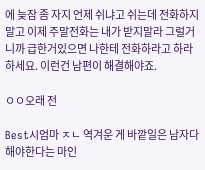에 늦잠 좀 자지 언제 쉬냐고 쉬는데 전화하지말고 이제 주말전화는 내가 받지말라 그럴거니까 급한거있으면 나한테 전화하라고 하라하세요. 이런건 남편이 해결해야죠.

ㅇㅇ오래 전

Best시엄마 ㅈㄴ 역겨운 게 바깥일은 남자다 해야한다는 마인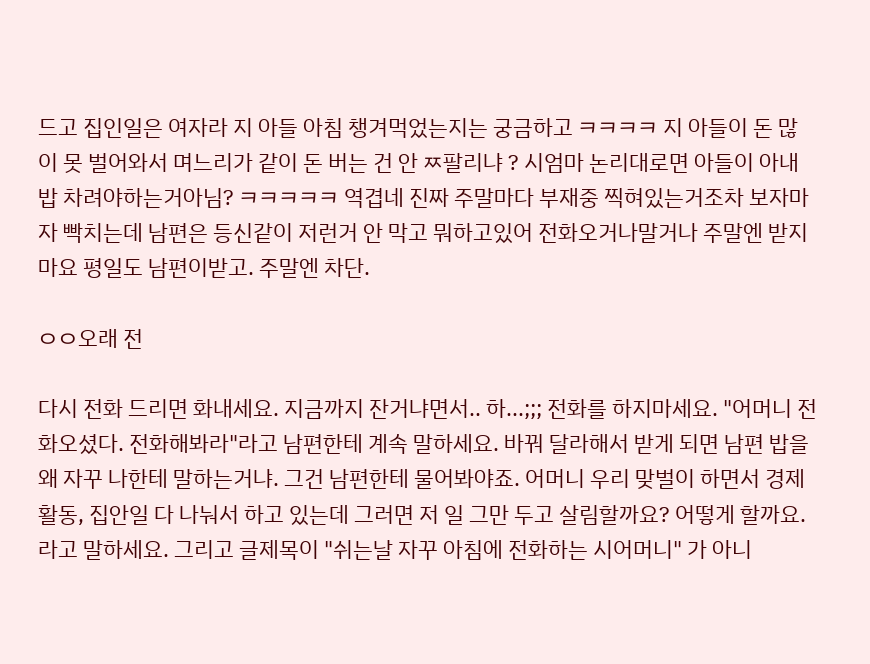드고 집인일은 여자라 지 아들 아침 챙겨먹었는지는 궁금하고 ㅋㅋㅋㅋ 지 아들이 돈 많이 못 벌어와서 며느리가 같이 돈 버는 건 안 ㅉ팔리냐 ? 시엄마 논리대로면 아들이 아내밥 차려야하는거아님? ㅋㅋㅋㅋㅋ 역겹네 진짜 주말마다 부재중 찍혀있는거조차 보자마자 빡치는데 남편은 등신같이 저런거 안 막고 뭐하고있어 전화오거나말거나 주말엔 받지마요 평일도 남편이받고. 주말엔 차단.

ㅇㅇ오래 전

다시 전화 드리면 화내세요. 지금까지 잔거냐면서.. 하...;;; 전화를 하지마세요. "어머니 전화오셨다. 전화해봐라"라고 남편한테 계속 말하세요. 바꿔 달라해서 받게 되면 남편 밥을 왜 자꾸 나한테 말하는거냐. 그건 남편한테 물어봐야죠. 어머니 우리 맞벌이 하면서 경제활동, 집안일 다 나눠서 하고 있는데 그러면 저 일 그만 두고 살림할까요? 어떻게 할까요. 라고 말하세요. 그리고 글제목이 "쉬는날 자꾸 아침에 전화하는 시어머니" 가 아니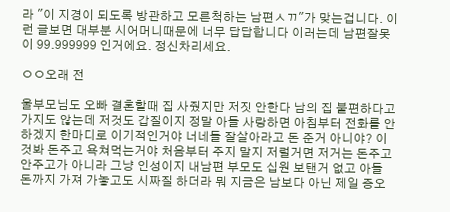라 "이 지경이 되도록 방관하고 모른척하는 남편ㅅㄲ"가 맞는겁니다. 이런 글보면 대부분 시어머니때문에 너무 답답합니다 이러는데 남편잘못이 99.999999 인거에요. 정신차리세요.

ㅇㅇ오래 전

울부모님도 오빠 결혼할때 집 사줬지만 저짓 안한다 남의 집 불편하다고 가지도 않는데 저것도 갑질이지 정말 아들 사랑하면 아침부터 전화를 안하겠지 한마디로 이기적인거야 너네들 잘살아라고 돈 준거 아니야? 이것봐 돈주고 욕쳐먹는거야 처음부터 주지 말지 저럴거면 저거는 돈주고 안주고가 아니라 그냥 인성이지 내남편 부모도 십원 보탠거 없고 아들 돈까지 가져 가놓고도 시짜질 하더라 뭐 지금은 남보다 아닌 제일 증오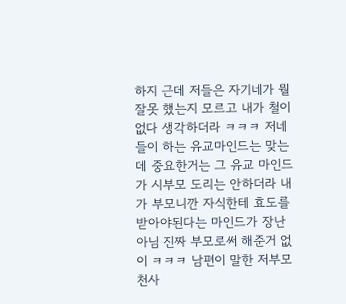하지 근데 저들은 자기네가 뭘 잘못 했는지 모르고 내가 철이 없다 생각하더라 ㅋㅋㅋ 저네들이 하는 유교마인드는 맞는데 중요한거는 그 유교 마인드가 시부모 도리는 안하더라 내가 부모니깐 자식한테 효도를 받아야된다는 마인드가 장난아님 진짜 부모로써 해준거 없이 ㅋㅋㅋ 남편이 말한 저부모 천사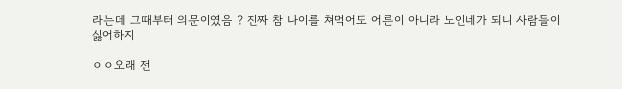라는데 그때부터 의문이였음 ? 진짜 참 나이를 쳐먹어도 어른이 아니라 노인네가 되니 사람들이 싫어하지

ㅇㅇ오래 전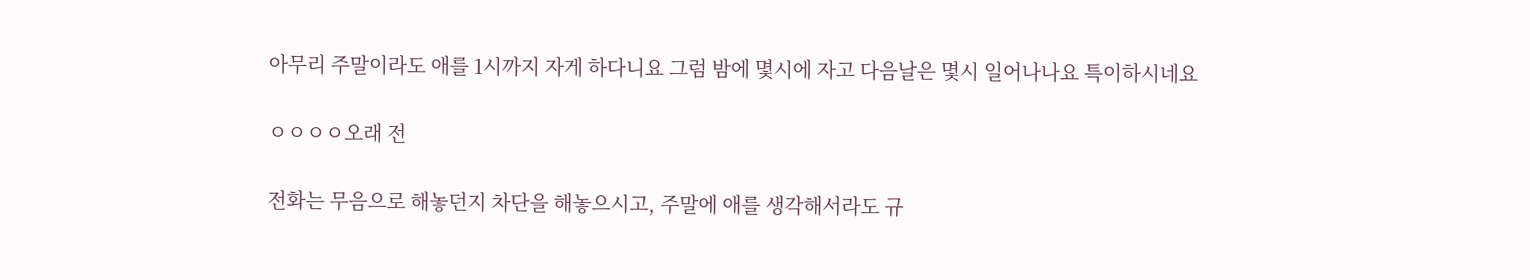아무리 주말이라도 애를 1시까지 자게 하다니요 그럼 밤에 몇시에 자고 다음날은 몇시 일어나나요 특이하시네요

ㅇㅇㅇㅇ오래 전

전화는 무음으로 해놓던지 차단을 해놓으시고, 주말에 애를 생각해서라도 규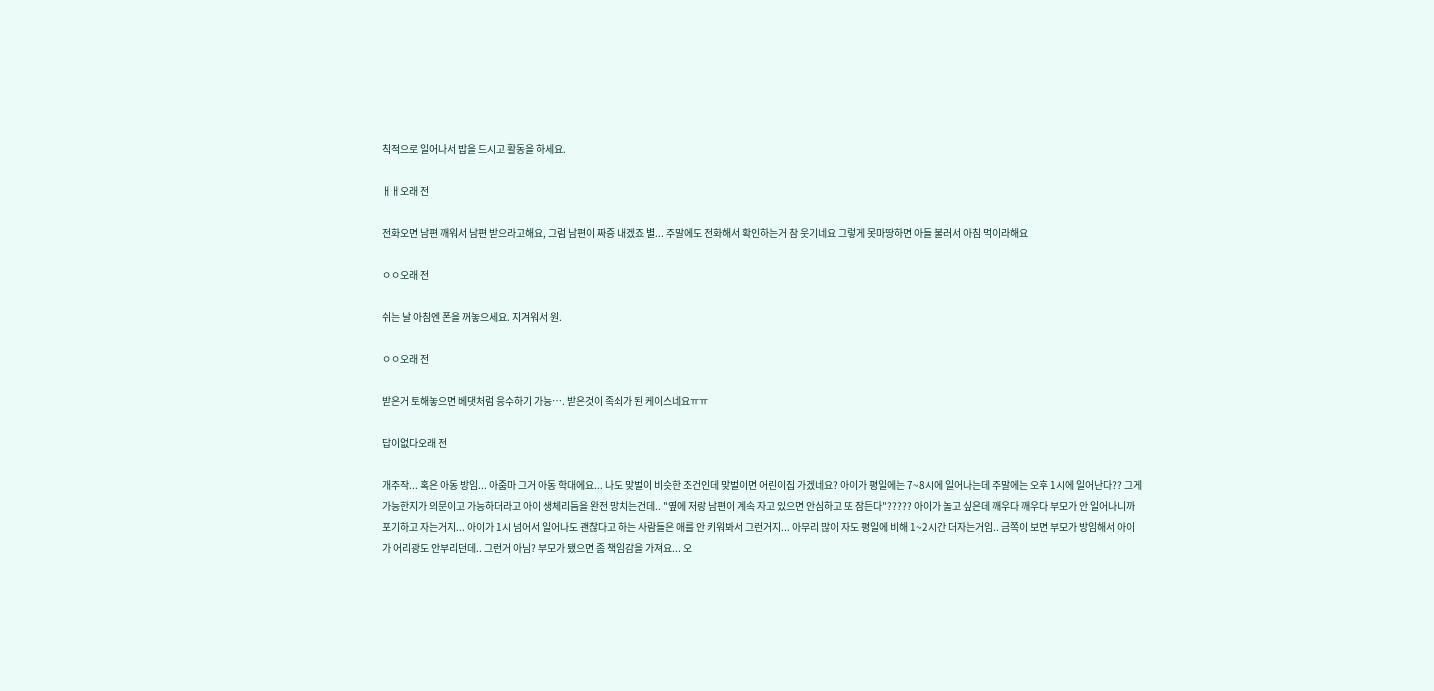칙적으로 일어나서 밥을 드시고 활동을 하세요.

ㅐㅐ오래 전

전화오면 남편 깨워서 남편 받으라고해요, 그럼 남편이 짜증 내겠죠 별... 주말에도 전화해서 확인하는거 참 웃기네요 그렇게 못마땅하면 아들 불러서 아침 먹이라해요

ㅇㅇ오래 전

쉬는 날 아침엔 폰을 꺼놓으세요. 지겨워서 원.

ㅇㅇ오래 전

받은거 토해놓으면 베댓처럼 응수하기 가능…. 받은것이 족쇠가 된 케이스네요ㅠㅠ

답이없다오래 전

개주작... 혹은 아동 방임... 아줌마 그거 아동 학대에요... 나도 맞벌이 비슷한 조건인데 맞벌이면 어린이집 가겠네요? 아이가 평일에는 7~8시에 일어나는데 주말에는 오후 1시에 일어난다?? 그게 가능한지가 의문이고 가능하더라고 아이 생체리듬을 완전 망치는건데.. "옆에 저랑 남편이 계속 자고 있으면 안심하고 또 잠든다"????? 아이가 놀고 싶은데 깨우다 깨우다 부모가 안 일어나니까 포기하고 자는거지... 아이가 1시 넘어서 일어나도 괜찮다고 하는 사람들은 애를 안 키워봐서 그런거지... 아무리 많이 자도 평일에 비해 1~2시간 더자는거임.. 금쪽이 보면 부모가 방임해서 아이가 어리광도 안부리던데.. 그런거 아님? 부모가 됐으면 좀 책임감을 가져요... 오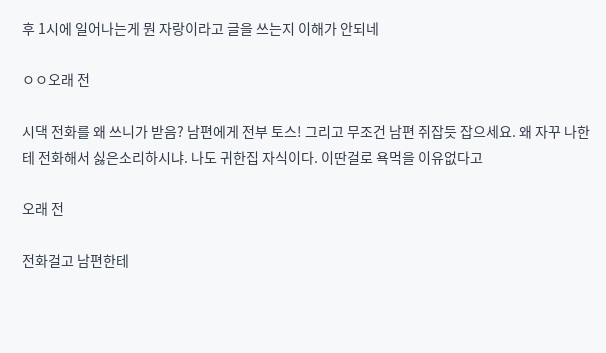후 1시에 일어나는게 뭔 자랑이라고 글을 쓰는지 이해가 안되네

ㅇㅇ오래 전

시댁 전화를 왜 쓰니가 받음? 남편에게 전부 토스! 그리고 무조건 남편 쥐잡듯 잡으세요. 왜 자꾸 나한테 전화해서 싫은소리하시냐. 나도 귀한집 자식이다. 이딴걸로 욕먹을 이유없다고

오래 전

전화걸고 남편한테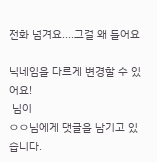전화 넘겨요....그걸 왜 들어요

닉네임을 다르게 변경할 수 있어요!
 님이
ㅇㅇ님에게 댓글을 남기고 있습니다.